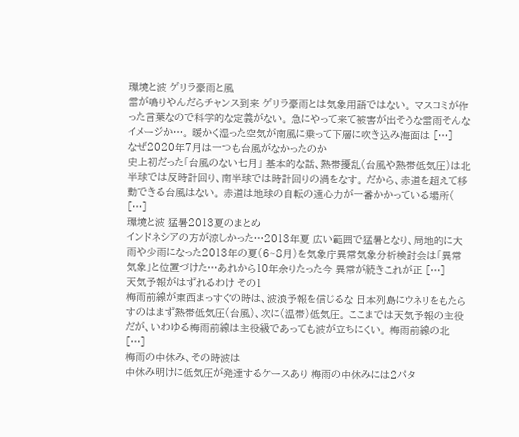環境と波 ゲリラ豪雨と風
雷が鳴りやんだらチャンス到来 ゲリラ豪雨とは気象用語ではない。 マスコミが作った言葉なので科学的な定義がない。 急にやって来て被害が出そうな雷雨そんなイメージか…。 暖かく湿った空気が南風に乗って下層に吹き込み海面は […]
なぜ2020年7月は一つも台風がなかったのか
史上初だった「台風のない七月」 基本的な話、熱帯擾乱(台風や熱帯低気圧)は北半球では反時計回り、南半球では時計回りの渦をなす。 だから、赤道を超えて移動できる台風はない。 赤道は地球の自転の遠心力が一番かかっている場所( […]
環境と波 猛暑2013夏のまとめ
インドネシアの方が涼しかった…2013年夏 広い範囲で猛暑となり、局地的に大雨や少雨になった2013年の夏(6~8月)を気象庁異常気象分析検討会は「異常気象」と位置づけた…あれから10年余りたった今 異常が続きこれが正 […]
天気予報がはずれるわけ その1
梅雨前線が東西まっすぐの時は、波浪予報を信じるな 日本列島にウネリをもたらすのはまず熱帯低気圧(台風)、次に(温帯)低気圧。 ここまでは天気予報の主役だが、いわゆる梅雨前線は主役級であっても波が立ちにくい。 梅雨前線の北 […]
梅雨の中休み、その時波は
中休み明けに低気圧が発達するケースあり 梅雨の中休みには2パタ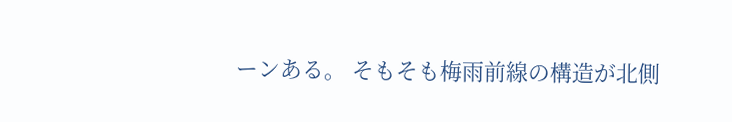ーンある。 そもそも梅雨前線の構造が北側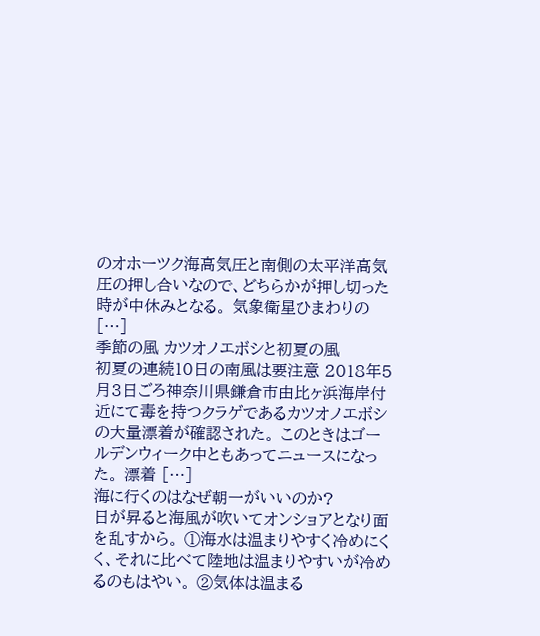のオホーツク海高気圧と南側の太平洋高気圧の押し合いなので、どちらかが押し切った時が中休みとなる。 気象衛星ひまわりの […]
季節の風 カツオノエボシと初夏の風
初夏の連続10日の南風は要注意 2018年5月3日ごろ神奈川県鎌倉市由比ヶ浜海岸付近にて毒を持つクラゲであるカツオノエボシの大量漂着が確認された。 このときはゴールデンウィーク中ともあってニュースになった。 漂着 […]
海に行くのはなぜ朝一がいいのか?
日が昇ると海風が吹いてオンショアとなり面を乱すから。 ①海水は温まりやすく冷めにくく、それに比べて陸地は温まりやすいが冷めるのもはやい。 ②気体は温まる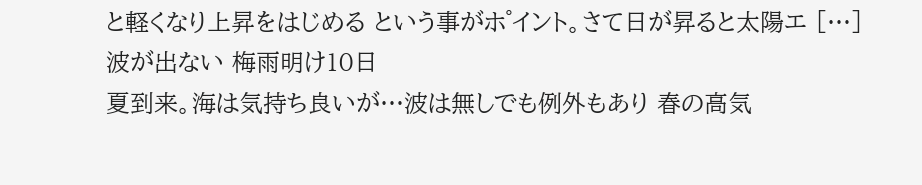と軽くなり上昇をはじめる という事がホ゜イント。さて日が昇ると太陽エ […]
波が出ない 梅雨明け10日
夏到来。海は気持ち良いが…波は無しでも例外もあり 春の高気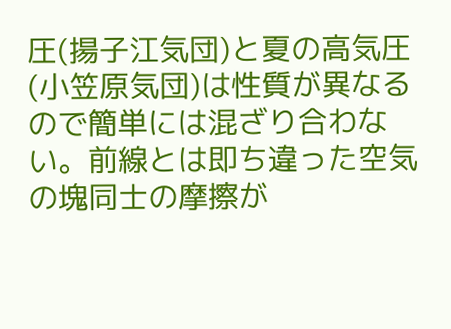圧(揚子江気団)と夏の高気圧(小笠原気団)は性質が異なるので簡単には混ざり合わない。前線とは即ち違った空気の塊同士の摩擦が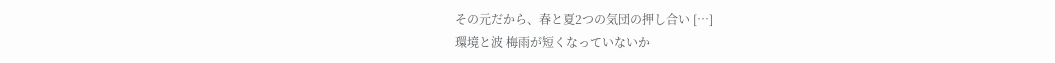その元だから、春と夏2つの気団の押し合い […]
環境と波 梅雨が短くなっていないか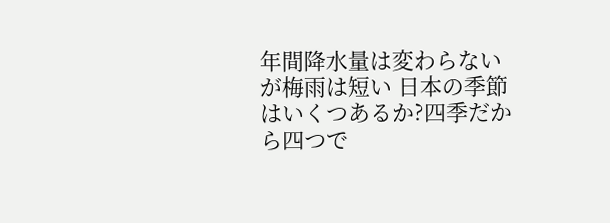年間降水量は変わらないが梅雨は短い 日本の季節はいくつあるか?四季だから四つで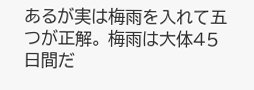あるが実は梅雨を入れて五つが正解。 梅雨は大体45日間だ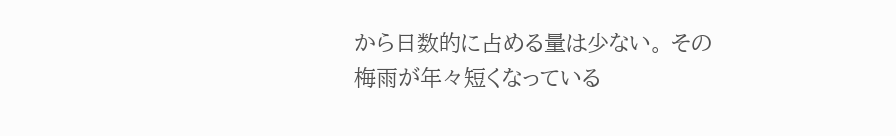から日数的に占める量は少ない。 その梅雨が年々短くなっている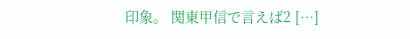印象。 関東甲信で言えば2 […]